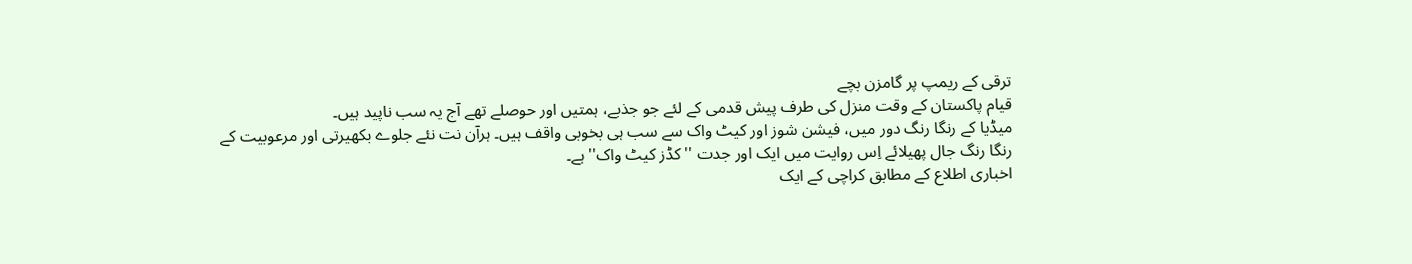ترقی کے ریمپ پر گامزن بچے
قیام پاکستان کے وقت منزل کی طرف پیش قدمی کے لئے جو جذبے، ہمتیں اور حوصلے تھے آج یہ سب ناپید ہیں۔
میڈیا کے رنگا رنگ دور میں، فیشن شوز اور کیٹ واک سے سب ہی بخوبی واقف ہیں۔ ہرآن نت نئے جلوے بکھیرتی اور مرعوبیت کے رنگا رنگ جال پھیلائے اِس روایت میں ایک اور جدت ''کڈز کیٹ واک'' ہے۔
اخباری اطلاع کے مطابق کراچی کے ایک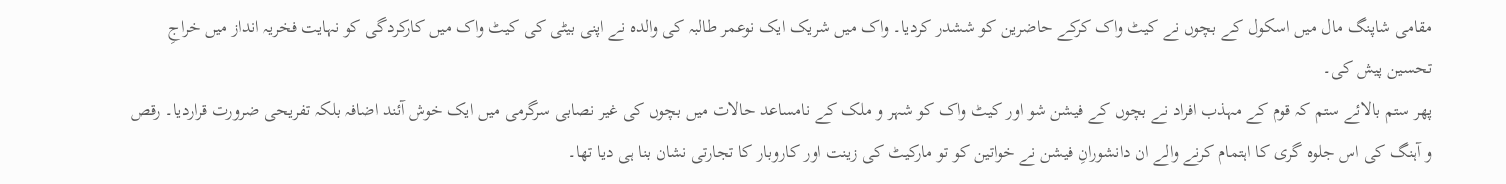مقامی شاپنگ مال میں اسکول کے بچوں نے کیٹ واک کرکے حاضرین کو ششدر کردیا۔ واک میں شریک ایک نوعمر طالبہ کی والدہ نے اپنی بیٹی کی کیٹ واک میں کارکردگی کو نہایت فخریہ انداز میں خراجِ تحسین پیش کی۔
پھر ستم بالائے ستم کہ قوم کے مہذب افراد نے بچوں کے فیشن شو اور کیٹ واک کو شہر و ملک کے نامساعد حالات میں بچوں کی غیر نصابی سرگرمی میں ایک خوش آئند اضافہ بلکہ تفریحی ضرورت قراردیا۔ رقص و آہنگ کی اس جلوہ گری کا اہتمام کرنے والے ان دانشورانِ فیشن نے خواتین کو تو مارکیٹ کی زینت اور کاروبار کا تجارتی نشان بنا ہی دیا تھا۔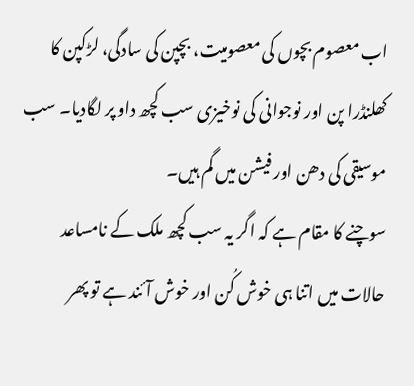اب معصوم بچوں کی معصومیت، بچپن کی سادگی، لڑکپن کا کھلنڈرا پن اور نوجوانی کی نوخیزی سب کچھ داو پر لگادیا۔ سب موسیقی کی دھن اور فیشن میں گم ہیں۔
سوچنے کا مقام ہے کہ اگر یہ سب کچھ ملک کے نامساعد حالات میں اتنا ہی خوش کُن اور خوش آئند ہے تو پھر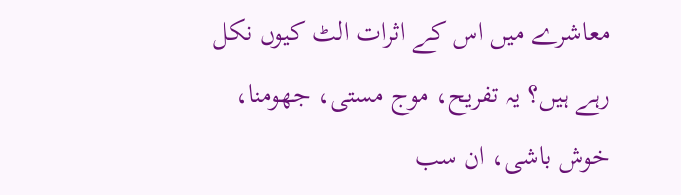معاشرے میں اس کے اثرات الٹ کیوں نکل رہے ہیں؟ یہ تفریح، موج مستی، جھومنا، خوش باشی، ان سب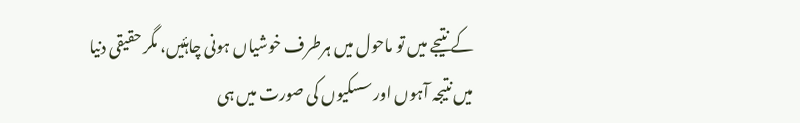کے نتیجے میں تو ماحول میں ہرطرف خوشیاں ہونی چاہئیں، مگر حقیقی دنیا میں نتیجہ آہوں اور سسکیوں کی صورت میں ہی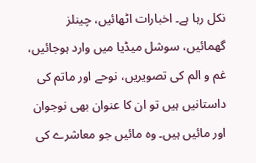نکل رہا ہے۔ اخبارات اٹھائیں، چینلز گھمائیں، سوشل میڈیا میں وارد ہوجائیں، غم و الم کی تصویریں، نوحے اور ماتم کی داستانیں ہیں تو ان کا عنوان بھی نوجوان اور مائیں ہیں۔ وہ مائیں جو معاشرے کی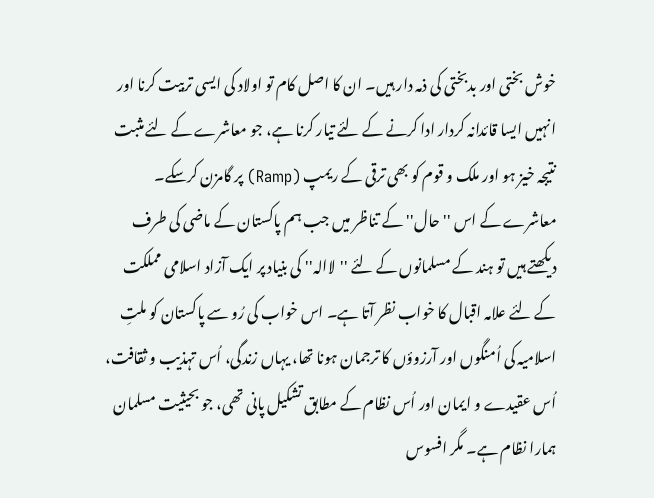خوش بختی اور بدبختی کی ذمہ دار ہیں۔ ان کا اصل کام تو اولاد کی ایسی تربیت کرنا اور انہیں ایسا قائدانہ کردار ادا کرنے کے لئے تیار کرنا ہے، جو معاشرے کے لئے مثبت نتیجہ خیز ہو اور ملک و قوم کو بھی ترقی کے ریمپ (Ramp) پر گامزن کرسکے۔
معاشرے کے اس ''حال'' کے تناظر میں جب ہم پاکستان کے ماضی کی طرف دیکھتے ہیں تو ہند کے مسلمانوں کے لئے ''لاالہ'' کی بنیاد پر ایک آزاد اسلامی مملکت کے لئے علامہ اقبال کا خواب نظر آتا ہے۔ اس خواب کی رُو سے پاکستان کو ملتِ اسلامیہ کی اُمنگوں اور آرزوؤں کا ترجمان ہونا تھا، یہاں زندگی، اُس تہذیب و ثقافت، اُس عقیدے و ایمان اور اُس نظام کے مطابق تشکیل پانی تھی، جو بحیثیت مسلمان ہمارا نظام ہے۔ مگر افسوس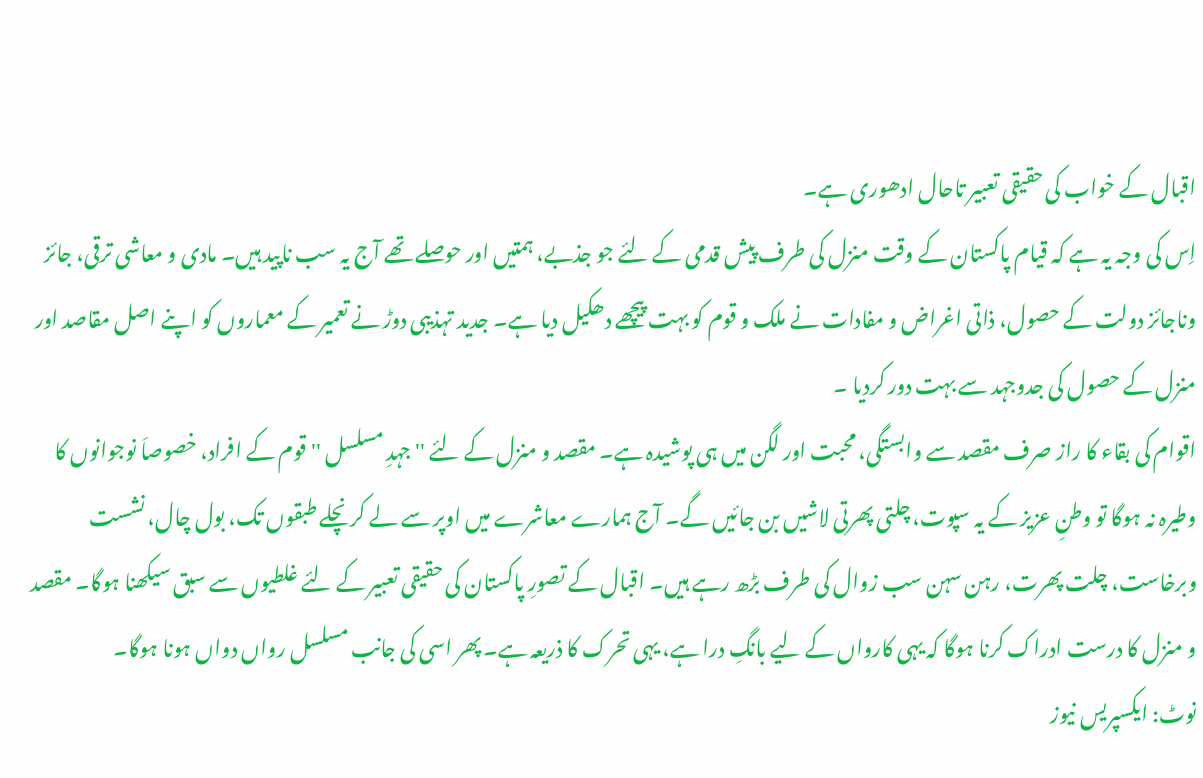اقبال کے خواب کی حقیقی تعبیر تاحال ادھوری ہے۔
اِس کی وجہ یہ ہے کہ قیام پاکستان کے وقت منزل کی طرف پیش قدمی کے لئے جو جذبے، ہمتیں اور حوصلے تھے آج یہ سب ناپید ہیں۔ مادی و معاشی ترقی، جائز وناجائز دولت کے حصول، ذاتی اغراض و مفادات نے ملک و قوم کو بہت پیچھے دھکیل دیا ہے۔ جدید تہذیبی دوڑ نے تعمیر کے معماروں کو اپنے اصل مقاصد اور منزل کے حصول کی جدوجہد سے بہت دور کردیا ۔
اقوام کی بقاء کا راز صرف مقصد سے وابستگی، محبت اور لگن میں ہی پوشیدہ ہے۔ مقصد و منزل کے لئے ''جہدِ مسلسل '' قوم کے افراد، خصوصاَ نوجوانوں کا وطیرہ نہ ہوگا تو وطنِ عزیز کے یہ سپوت، چلتی پھرتی لاشیں بن جائیں گے۔ آج ہمارے معاشرے میں اوپر سے لے کر نچلے طبقوں تک، بول چال، نشست وبرخاست، چلت پھرت، رہن سہن سب زوال کی طرف بڑھ رہے ہیں۔ اقبال کے تصورِ پاکستان کی حقیقی تعبیر کے لئے غلطیوں سے سبق سیکھنا ہوگا۔ مقصد و منزل کا درست ادراک کرنا ہوگا کہ یہی کارواں کے لیے بانگِ درا ہے، یہی تحرک کا ذریعہ ہے۔ پھر اسی کی جانب مسلسل رواں دواں ہونا ہوگا۔
نوٹ: ایکسپریس نیوز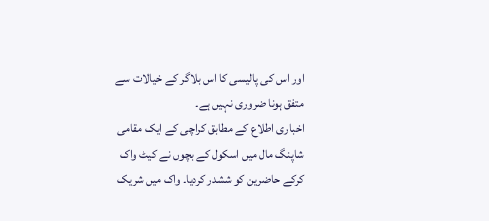اور اس کی پالیسی کا اس بلاگر کے خیالات سے متفق ہونا ضروری نہیں ہے۔
اخباری اطلاع کے مطابق کراچی کے ایک مقامی شاپنگ مال میں اسکول کے بچوں نے کیٹ واک کرکے حاضرین کو ششدر کردیا۔ واک میں شریک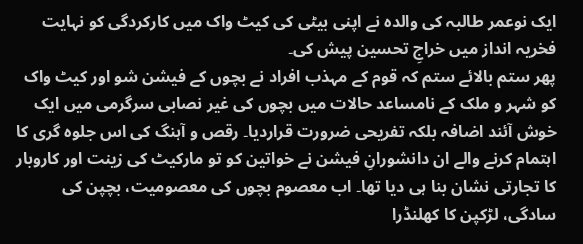ایک نوعمر طالبہ کی والدہ نے اپنی بیٹی کی کیٹ واک میں کارکردگی کو نہایت فخریہ انداز میں خراجِ تحسین پیش کی۔
پھر ستم بالائے ستم کہ قوم کے مہذب افراد نے بچوں کے فیشن شو اور کیٹ واک کو شہر و ملک کے نامساعد حالات میں بچوں کی غیر نصابی سرگرمی میں ایک خوش آئند اضافہ بلکہ تفریحی ضرورت قراردیا۔ رقص و آہنگ کی اس جلوہ گری کا اہتمام کرنے والے ان دانشورانِ فیشن نے خواتین کو تو مارکیٹ کی زینت اور کاروبار کا تجارتی نشان بنا ہی دیا تھا۔ اب معصوم بچوں کی معصومیت، بچپن کی سادگی، لڑکپن کا کھلنڈرا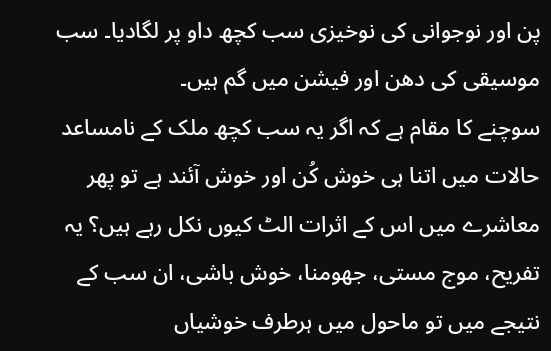پن اور نوجوانی کی نوخیزی سب کچھ داو پر لگادیا۔ سب موسیقی کی دھن اور فیشن میں گم ہیں۔
سوچنے کا مقام ہے کہ اگر یہ سب کچھ ملک کے نامساعد حالات میں اتنا ہی خوش کُن اور خوش آئند ہے تو پھر معاشرے میں اس کے اثرات الٹ کیوں نکل رہے ہیں؟ یہ تفریح، موج مستی، جھومنا، خوش باشی، ان سب کے نتیجے میں تو ماحول میں ہرطرف خوشیاں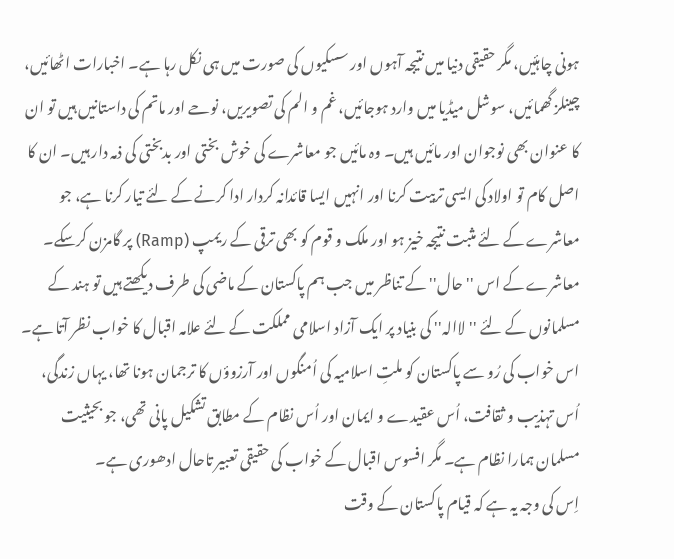ہونی چاہئیں، مگر حقیقی دنیا میں نتیجہ آہوں اور سسکیوں کی صورت میں ہی نکل رہا ہے۔ اخبارات اٹھائیں، چینلز گھمائیں، سوشل میڈیا میں وارد ہوجائیں، غم و الم کی تصویریں، نوحے اور ماتم کی داستانیں ہیں تو ان کا عنوان بھی نوجوان اور مائیں ہیں۔ وہ مائیں جو معاشرے کی خوش بختی اور بدبختی کی ذمہ دار ہیں۔ ان کا اصل کام تو اولاد کی ایسی تربیت کرنا اور انہیں ایسا قائدانہ کردار ادا کرنے کے لئے تیار کرنا ہے، جو معاشرے کے لئے مثبت نتیجہ خیز ہو اور ملک و قوم کو بھی ترقی کے ریمپ (Ramp) پر گامزن کرسکے۔
معاشرے کے اس ''حال'' کے تناظر میں جب ہم پاکستان کے ماضی کی طرف دیکھتے ہیں تو ہند کے مسلمانوں کے لئے ''لاالہ'' کی بنیاد پر ایک آزاد اسلامی مملکت کے لئے علامہ اقبال کا خواب نظر آتا ہے۔ اس خواب کی رُو سے پاکستان کو ملتِ اسلامیہ کی اُمنگوں اور آرزوؤں کا ترجمان ہونا تھا، یہاں زندگی، اُس تہذیب و ثقافت، اُس عقیدے و ایمان اور اُس نظام کے مطابق تشکیل پانی تھی، جو بحیثیت مسلمان ہمارا نظام ہے۔ مگر افسوس اقبال کے خواب کی حقیقی تعبیر تاحال ادھوری ہے۔
اِس کی وجہ یہ ہے کہ قیام پاکستان کے وقت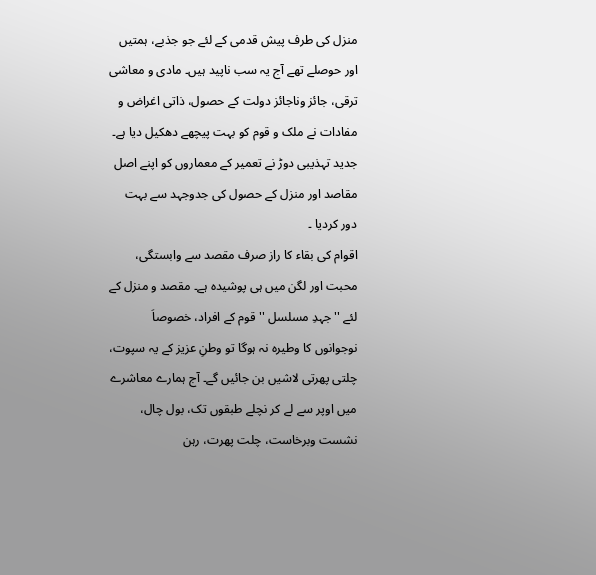منزل کی طرف پیش قدمی کے لئے جو جذبے، ہمتیں اور حوصلے تھے آج یہ سب ناپید ہیں۔ مادی و معاشی ترقی، جائز وناجائز دولت کے حصول، ذاتی اغراض و مفادات نے ملک و قوم کو بہت پیچھے دھکیل دیا ہے۔ جدید تہذیبی دوڑ نے تعمیر کے معماروں کو اپنے اصل مقاصد اور منزل کے حصول کی جدوجہد سے بہت دور کردیا ۔
اقوام کی بقاء کا راز صرف مقصد سے وابستگی، محبت اور لگن میں ہی پوشیدہ ہے۔ مقصد و منزل کے لئے ''جہدِ مسلسل '' قوم کے افراد، خصوصاَ نوجوانوں کا وطیرہ نہ ہوگا تو وطنِ عزیز کے یہ سپوت، چلتی پھرتی لاشیں بن جائیں گے۔ آج ہمارے معاشرے میں اوپر سے لے کر نچلے طبقوں تک، بول چال، نشست وبرخاست، چلت پھرت، رہن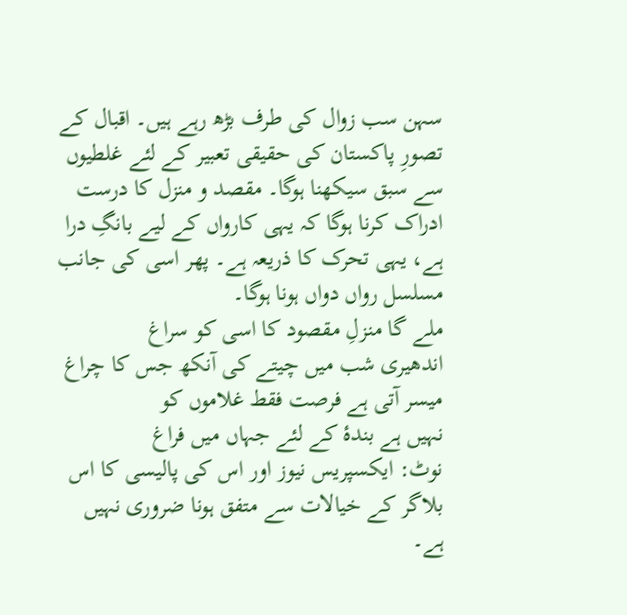سہن سب زوال کی طرف بڑھ رہے ہیں۔ اقبال کے تصورِ پاکستان کی حقیقی تعبیر کے لئے غلطیوں سے سبق سیکھنا ہوگا۔ مقصد و منزل کا درست ادراک کرنا ہوگا کہ یہی کارواں کے لیے بانگِ درا ہے، یہی تحرک کا ذریعہ ہے۔ پھر اسی کی جانب مسلسل رواں دواں ہونا ہوگا۔
ملے گا منزلِ مقصود کا اسی کو سراغ
اندھیری شب میں چیتے کی آنکھ جس کا چراغ
میسر آتی ہے فرصت فقط غلاموں کو
نہیں ہے بندۂ کے لئے جہاں میں فراغ
نوٹ: ایکسپریس نیوز اور اس کی پالیسی کا اس بلاگر کے خیالات سے متفق ہونا ضروری نہیں ہے۔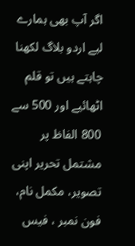اگر آپ بھی ہمارے لیے اردو بلاگ لکھنا چاہتے ہیں تو قلم اٹھائیے اور 500 سے 800 الفاظ پر مشتمل تحریر اپنی تصویر، مکمل نام، فون نمبر ، فیس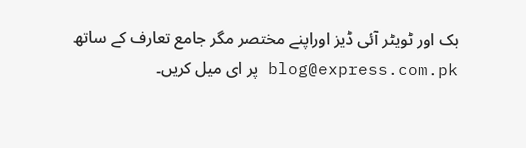بک اور ٹویٹر آئی ڈیز اوراپنے مختصر مگر جامع تعارف کے ساتھ blog@express.com.pk پر ای میل کریں۔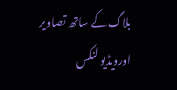بلاگ کے ساتھ تصاویر اورویڈیو لنکس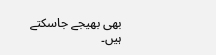بھی بھیجے جاسکتے ہیں۔